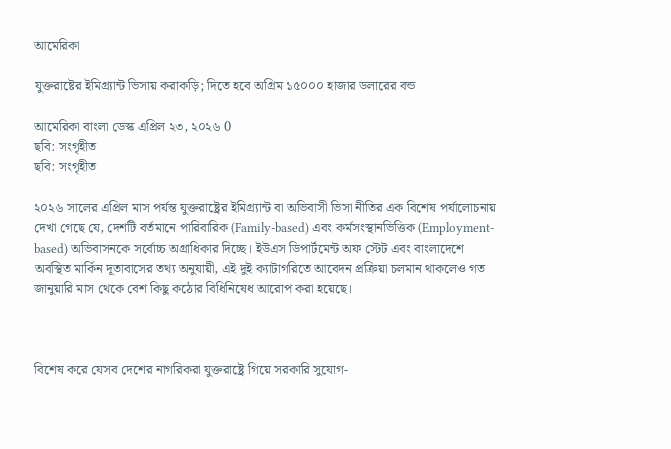আমেরিকা

যুক্তরাষ্টের ইমিগ্র্যান্ট ভিসায় করাকড়ি; দিতে হবে অগ্রিম ১৫০০০ হাজার ডলারের বন্ড

আমেরিকা বাংলা ডেস্ক এপ্রিল ২৩, ২০২৬ 0
ছবি: সংগৃহীত
ছবি: সংগৃহীত

২০২৬ সালের এপ্রিল মাস পর্যন্ত যুক্তরাষ্ট্রের ইমিগ্র্যান্ট বা অভিবাসী ভিসা নীতির এক বিশেষ পর্যালোচনায় দেখা গেছে যে, দেশটি বর্তমানে পারিবারিক (Family-based) এবং কর্মসংস্থানভিত্তিক (Employment-based) অভিবাসনকে সর্বোচ্চ অগ্রাধিকার দিচ্ছে। ইউএস ডিপার্টমেন্ট অফ স্টেট এবং বাংলাদেশে অবস্থিত মার্কিন দূতাবাসের তথ্য অনুযায়ী, এই দুই ক্যাটাগরিতে আবেদন প্রক্রিয়া চলমান থাকলেও গত জানুয়ারি মাস থেকে বেশ কিছু কঠোর বিধিনিষেধ আরোপ করা হয়েছে।



বিশেষ করে যেসব দেশের নাগরিকরা যুক্তরাষ্ট্রে গিয়ে সরকারি সুযোগ-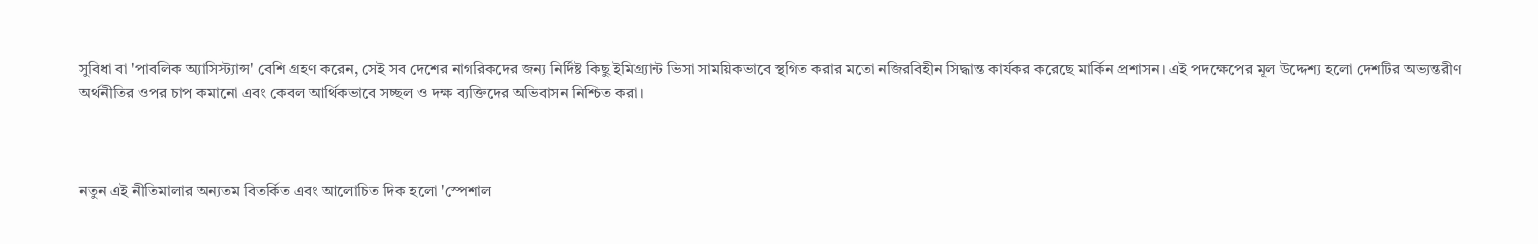সুবিধা বা 'পাবলিক অ্যাসিস্ট্যান্স' বেশি গ্রহণ করেন, সেই সব দেশের নাগরিকদের জন্য নির্দিষ্ট কিছু ইমিগ্র্যান্ট ভিসা সাময়িকভাবে স্থগিত করার মতো নজিরবিহীন সিদ্ধান্ত কার্যকর করেছে মার্কিন প্রশাসন। এই পদক্ষেপের মূল উদ্দেশ্য হলো দেশটির অভ্যন্তরীণ অর্থনীতির ওপর চাপ কমানো এবং কেবল আর্থিকভাবে সচ্ছল ও দক্ষ ব্যক্তিদের অভিবাসন নিশ্চিত করা।



নতুন এই নীতিমালার অন্যতম বিতর্কিত এবং আলোচিত দিক হলো 'স্পেশাল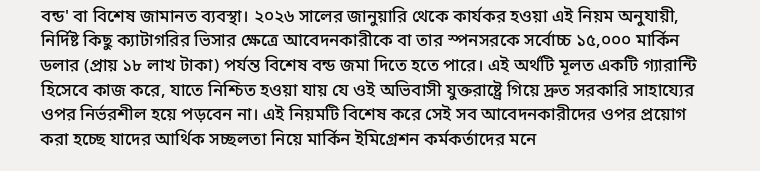বন্ড' বা বিশেষ জামানত ব্যবস্থা। ২০২৬ সালের জানুয়ারি থেকে কার্যকর হওয়া এই নিয়ম অনুযায়ী, নির্দিষ্ট কিছু ক্যাটাগরির ভিসার ক্ষেত্রে আবেদনকারীকে বা তার স্পনসরকে সর্বোচ্চ ১৫,০০০ মার্কিন ডলার (প্রায় ১৮ লাখ টাকা) পর্যন্ত বিশেষ বন্ড জমা দিতে হতে পারে। এই অর্থটি মূলত একটি গ্যারান্টি হিসেবে কাজ করে, যাতে নিশ্চিত হওয়া যায় যে ওই অভিবাসী যুক্তরাষ্ট্রে গিয়ে দ্রুত সরকারি সাহায্যের ওপর নির্ভরশীল হয়ে পড়বেন না। এই নিয়মটি বিশেষ করে সেই সব আবেদনকারীদের ওপর প্রয়োগ করা হচ্ছে যাদের আর্থিক সচ্ছলতা নিয়ে মার্কিন ইমিগ্রেশন কর্মকর্তাদের মনে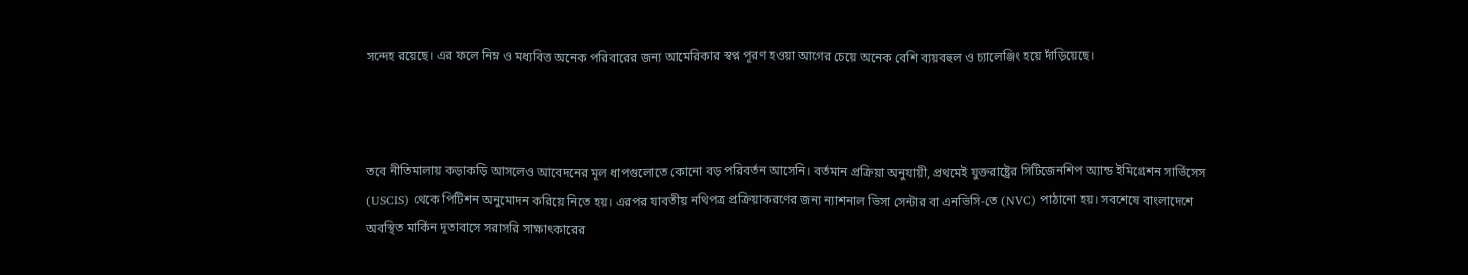সন্দেহ রয়েছে। এর ফলে নিম্ন ও মধ্যবিত্ত অনেক পরিবারের জন্য আমেরিকার স্বপ্ন পূরণ হওয়া আগের চেয়ে অনেক বেশি ব্যয়বহুল ও চ্যালেঞ্জিং হয়ে দাঁড়িয়েছে।



তবে নীতিমালায় কড়াকড়ি আসলেও আবেদনের মূল ধাপগুলোতে কোনো বড় পরিবর্তন আসেনি। বর্তমান প্রক্রিয়া অনুযায়ী, প্রথমেই যুক্তরাষ্ট্রের সিটিজেনশিপ অ্যান্ড ইমিগ্রেশন সার্ভিসেস (USCIS) থেকে পিটিশন অনুমোদন করিয়ে নিতে হয়। এরপর যাবতীয় নথিপত্র প্রক্রিয়াকরণের জন্য ন্যাশনাল ভিসা সেন্টার বা এনভিসি-তে (NVC) পাঠানো হয়। সবশেষে বাংলাদেশে অবস্থিত মার্কিন দূতাবাসে সরাসরি সাক্ষাৎকারের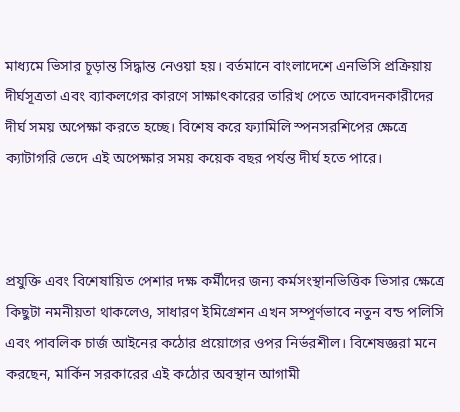মাধ্যমে ভিসার চূড়ান্ত সিদ্ধান্ত নেওয়া হয়। বর্তমানে বাংলাদেশে এনভিসি প্রক্রিয়ায় দীর্ঘসূত্রতা এবং ব্যাকলগের কারণে সাক্ষাৎকারের তারিখ পেতে আবেদনকারীদের দীর্ঘ সময় অপেক্ষা করতে হচ্ছে। বিশেষ করে ফ্যামিলি স্পনসরশিপের ক্ষেত্রে ক্যাটাগরি ভেদে এই অপেক্ষার সময় কয়েক বছর পর্যন্ত দীর্ঘ হতে পারে।



প্রযুক্তি এবং বিশেষায়িত পেশার দক্ষ কর্মীদের জন্য কর্মসংস্থানভিত্তিক ভিসার ক্ষেত্রে কিছুটা নমনীয়তা থাকলেও, সাধারণ ইমিগ্রেশন এখন সম্পূর্ণভাবে নতুন বন্ড পলিসি এবং পাবলিক চার্জ আইনের কঠোর প্রয়োগের ওপর নির্ভরশীল। বিশেষজ্ঞরা মনে করছেন, মার্কিন সরকারের এই কঠোর অবস্থান আগামী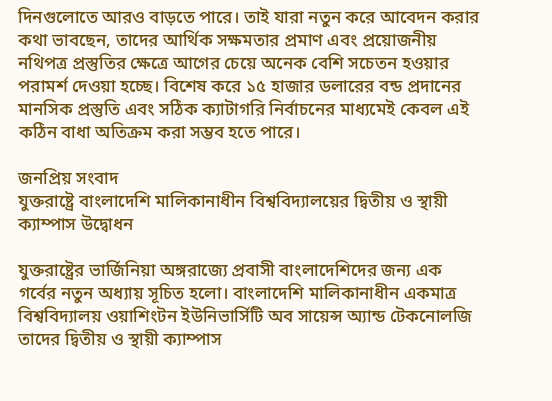দিনগুলোতে আরও বাড়তে পারে। তাই যারা নতুন করে আবেদন করার কথা ভাবছেন, তাদের আর্থিক সক্ষমতার প্রমাণ এবং প্রয়োজনীয় নথিপত্র প্রস্তুতির ক্ষেত্রে আগের চেয়ে অনেক বেশি সচেতন হওয়ার পরামর্শ দেওয়া হচ্ছে। বিশেষ করে ১৫ হাজার ডলারের বন্ড প্রদানের মানসিক প্রস্তুতি এবং সঠিক ক্যাটাগরি নির্বাচনের মাধ্যমেই কেবল এই কঠিন বাধা অতিক্রম করা সম্ভব হতে পারে।

জনপ্রিয় সংবাদ
যুক্তরাষ্ট্রে বাংলাদেশি মালিকানাধীন বিশ্ববিদ্যালয়ের দ্বিতীয় ও স্থায়ী ক্যাম্পাস উদ্বোধন

যুক্তরাষ্ট্রের ভার্জিনিয়া অঙ্গরাজ্যে প্রবাসী বাংলাদেশিদের জন্য এক গর্বের নতুন অধ্যায় সূচিত হলো। বাংলাদেশি মালিকানাধীন একমাত্র বিশ্ববিদ্যালয় ওয়াশিংটন ইউনিভার্সিটি অব সায়েন্স অ্যান্ড টেকনোলজি তাদের দ্বিতীয় ও স্থায়ী ক্যাম্পাস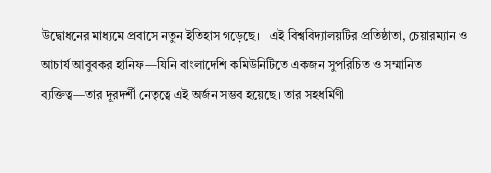উদ্বোধনের মাধ্যমে প্রবাসে নতুন ইতিহাস গড়েছে।   এই বিশ্ববিদ্যালয়টির প্রতিষ্ঠাতা, চেয়ারম্যান ও আচার্য আবুবকর হানিফ—যিনি বাংলাদেশি কমিউনিটিতে একজন সুপরিচিত ও সম্মানিত ব্যক্তিত্ব—তার দূরদর্শী নেতৃত্বে এই অর্জন সম্ভব হয়েছে। তার সহধর্মিণী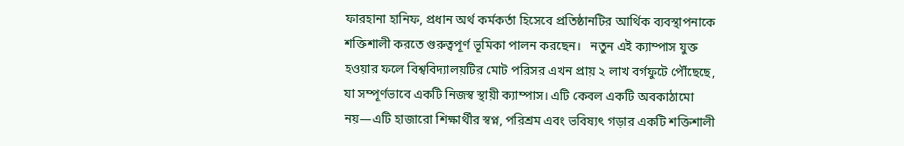ফারহানা হানিফ, প্রধান অর্থ কর্মকর্তা হিসেবে প্রতিষ্ঠানটির আর্থিক ব্যবস্থাপনাকে শক্তিশালী করতে গুরুত্বপূর্ণ ভূমিকা পালন করছেন।   নতুন এই ক্যাম্পাস যুক্ত হওয়ার ফলে বিশ্ববিদ্যালয়টির মোট পরিসর এখন প্রায় ২ লাখ বর্গফুটে পৌঁছেছে, যা সম্পূর্ণভাবে একটি নিজস্ব স্থায়ী ক্যাম্পাস। এটি কেবল একটি অবকাঠামো নয়—এটি হাজারো শিক্ষার্থীর স্বপ্ন, পরিশ্রম এবং ভবিষ্যৎ গড়ার একটি শক্তিশালী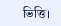ভিত্তি।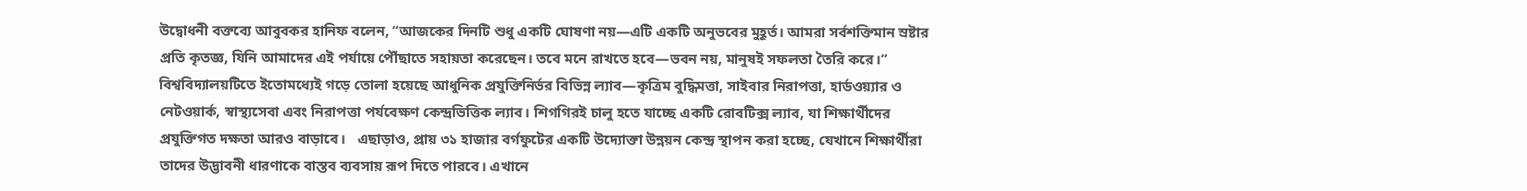উদ্বোধনী বক্তব্যে আবুবকর হানিফ বলেন, “আজকের দিনটি শুধু একটি ঘোষণা নয়—এটি একটি অনুভবের মুহূর্ত। আমরা সর্বশক্তিমান স্রষ্টার প্রতি কৃতজ্ঞ, যিনি আমাদের এই পর্যায়ে পৌঁছাতে সহায়তা করেছেন। তবে মনে রাখতে হবে—ভবন নয়, মানুষই সফলতা তৈরি করে।”   বিশ্ববিদ্যালয়টিতে ইতোমধ্যেই গড়ে তোলা হয়েছে আধুনিক প্রযুক্তিনির্ভর বিভিন্ন ল্যাব—কৃত্রিম বুদ্ধিমত্তা, সাইবার নিরাপত্তা, হার্ডওয়্যার ও নেটওয়ার্ক, স্বাস্থ্যসেবা এবং নিরাপত্তা পর্যবেক্ষণ কেন্দ্রভিত্তিক ল্যাব। শিগগিরই চালু হতে যাচ্ছে একটি রোবটিক্স ল্যাব, যা শিক্ষার্থীদের প্রযুক্তিগত দক্ষতা আরও বাড়াবে।   এছাড়াও, প্রায় ৩১ হাজার বর্গফুটের একটি উদ্যোক্তা উন্নয়ন কেন্দ্র স্থাপন করা হচ্ছে, যেখানে শিক্ষার্থীরা তাদের উদ্ভাবনী ধারণাকে বাস্তব ব্যবসায় রূপ দিতে পারবে। এখানে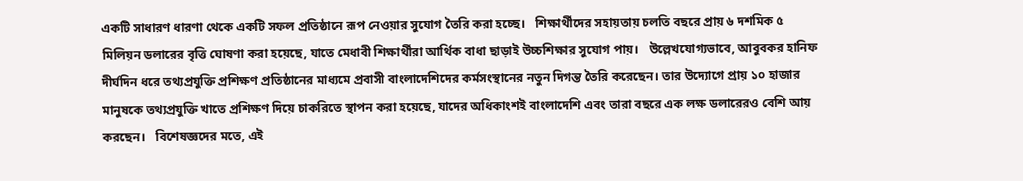একটি সাধারণ ধারণা থেকে একটি সফল প্রতিষ্ঠানে রূপ নেওয়ার সুযোগ তৈরি করা হচ্ছে।   শিক্ষার্থীদের সহায়তায় চলতি বছরে প্রায় ৬ দশমিক ৫ মিলিয়ন ডলারের বৃত্তি ঘোষণা করা হয়েছে, যাতে মেধাবী শিক্ষার্থীরা আর্থিক বাধা ছাড়াই উচ্চশিক্ষার সুযোগ পায়।   উল্লেখযোগ্যভাবে, আবুবকর হানিফ দীর্ঘদিন ধরে তথ্যপ্রযুক্তি প্রশিক্ষণ প্রতিষ্ঠানের মাধ্যমে প্রবাসী বাংলাদেশিদের কর্মসংস্থানের নতুন দিগন্ত তৈরি করেছেন। তার উদ্যোগে প্রায় ১০ হাজার মানুষকে তথ্যপ্রযুক্তি খাতে প্রশিক্ষণ দিয়ে চাকরিতে স্থাপন করা হয়েছে, যাদের অধিকাংশই বাংলাদেশি এবং তারা বছরে এক লক্ষ ডলারেরও বেশি আয় করছেন।   বিশেষজ্ঞদের মতে, এই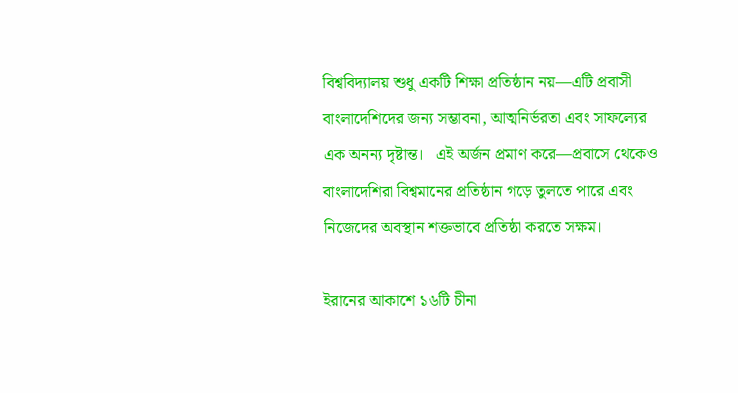বিশ্ববিদ্যালয় শুধু একটি শিক্ষা প্রতিষ্ঠান নয়—এটি প্রবাসী বাংলাদেশিদের জন্য সম্ভাবনা, আত্মনির্ভরতা এবং সাফল্যের এক অনন্য দৃষ্টান্ত।   এই অর্জন প্রমাণ করে—প্রবাসে থেকেও বাংলাদেশিরা বিশ্বমানের প্রতিষ্ঠান গড়ে তুলতে পারে এবং নিজেদের অবস্থান শক্তভাবে প্রতিষ্ঠা করতে সক্ষম।

ইরানের আকাশে ১৬টি চীনা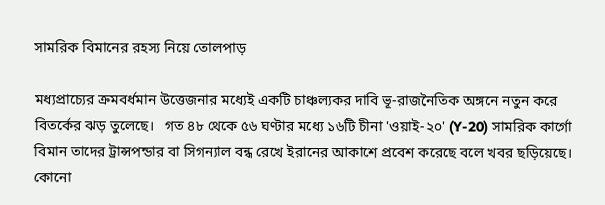সামরিক বিমানের রহস্য নিয়ে তোলপাড়

মধ্যপ্রাচ্যের ক্রমবর্ধমান উত্তেজনার মধ্যেই একটি চাঞ্চল্যকর দাবি ভূ-রাজনৈতিক অঙ্গনে নতুন করে বিতর্কের ঝড় তুলেছে।   গত ৪৮ থেকে ৫৬ ঘণ্টার মধ্যে ১৬টি চীনা 'ওয়াই-২০' (Y-20) সামরিক কার্গো বিমান তাদের ট্রান্সপন্ডার বা সিগন্যাল বন্ধ রেখে ইরানের আকাশে প্রবেশ করেছে বলে খবর ছড়িয়েছে। কোনো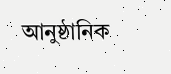আনুষ্ঠানিক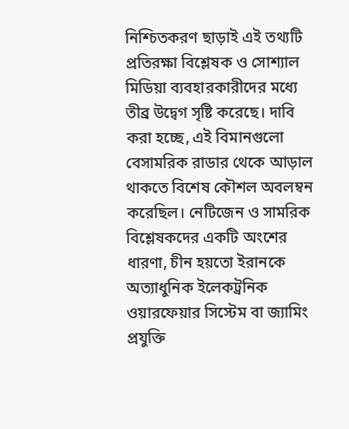নিশ্চিতকরণ ছাড়াই এই তথ্যটি প্রতিরক্ষা বিশ্লেষক ও সোশ্যাল মিডিয়া ব্যবহারকারীদের মধ্যে তীব্র উদ্বেগ সৃষ্টি করেছে। দাবি করা হচ্ছে, এই বিমানগুলো বেসামরিক রাডার থেকে আড়াল থাকতে বিশেষ কৌশল অবলম্বন করেছিল। নেটিজেন ও সামরিক বিশ্লেষকদের একটি অংশের ধারণা, চীন হয়তো ইরানকে অত্যাধুনিক ইলেকট্রনিক ওয়ারফেয়ার সিস্টেম বা জ্যামিং প্রযুক্তি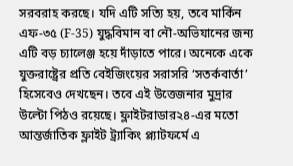সরবরাহ করছে। যদি এটি সত্যি হয়, তবে মার্কিন এফ-৩৫ (F-35) যুদ্ধবিমান বা নৌ-অভিযানের জন্য এটি বড় চ্যালেঞ্জ হয়ে দাঁড়াতে পারে। অনেকে একে যুক্তরাষ্ট্রের প্রতি বেইজিংয়ের সরাসরি ‘সতর্কবার্তা’ হিসেবেও দেখছেন। তবে এই উত্তেজনার মুদ্রার উল্টো পিঠও রয়েছে। ফ্লাইটরাডার২৪-এর মতো আন্তর্জাতিক ফ্লাইট ট্র্যাকিং প্ল্যাটফর্মে এ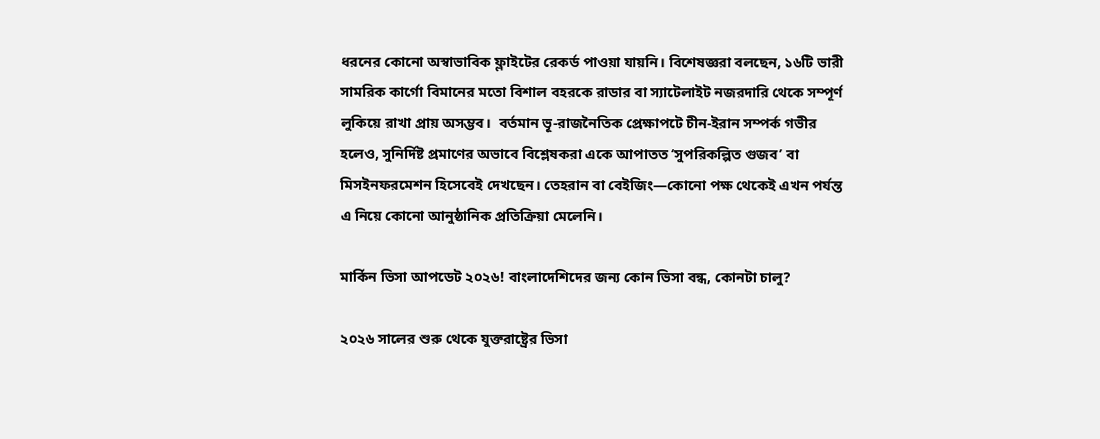ধরনের কোনো অস্বাভাবিক ফ্লাইটের রেকর্ড পাওয়া যায়নি। বিশেষজ্ঞরা বলছেন, ১৬টি ভারী সামরিক কার্গো বিমানের মতো বিশাল বহরকে রাডার বা স্যাটেলাইট নজরদারি থেকে সম্পূর্ণ লুকিয়ে রাখা প্রায় অসম্ভব।  বর্তমান ভূ-রাজনৈতিক প্রেক্ষাপটে চীন-ইরান সম্পর্ক গভীর হলেও, সুনির্দিষ্ট প্রমাণের অভাবে বিশ্লেষকরা একে আপাতত ‘সুপরিকল্পিত গুজব’ বা মিসইনফরমেশন হিসেবেই দেখছেন। তেহরান বা বেইজিং—কোনো পক্ষ থেকেই এখন পর্যন্ত এ নিয়ে কোনো আনুষ্ঠানিক প্রতিক্রিয়া মেলেনি।

মার্কিন ভিসা আপডেট ২০২৬! বাংলাদেশিদের জন্য কোন ভিসা বন্ধ, কোনটা চালু?

২০২৬ সালের শুরু থেকে যুক্তরাষ্ট্রের ভিসা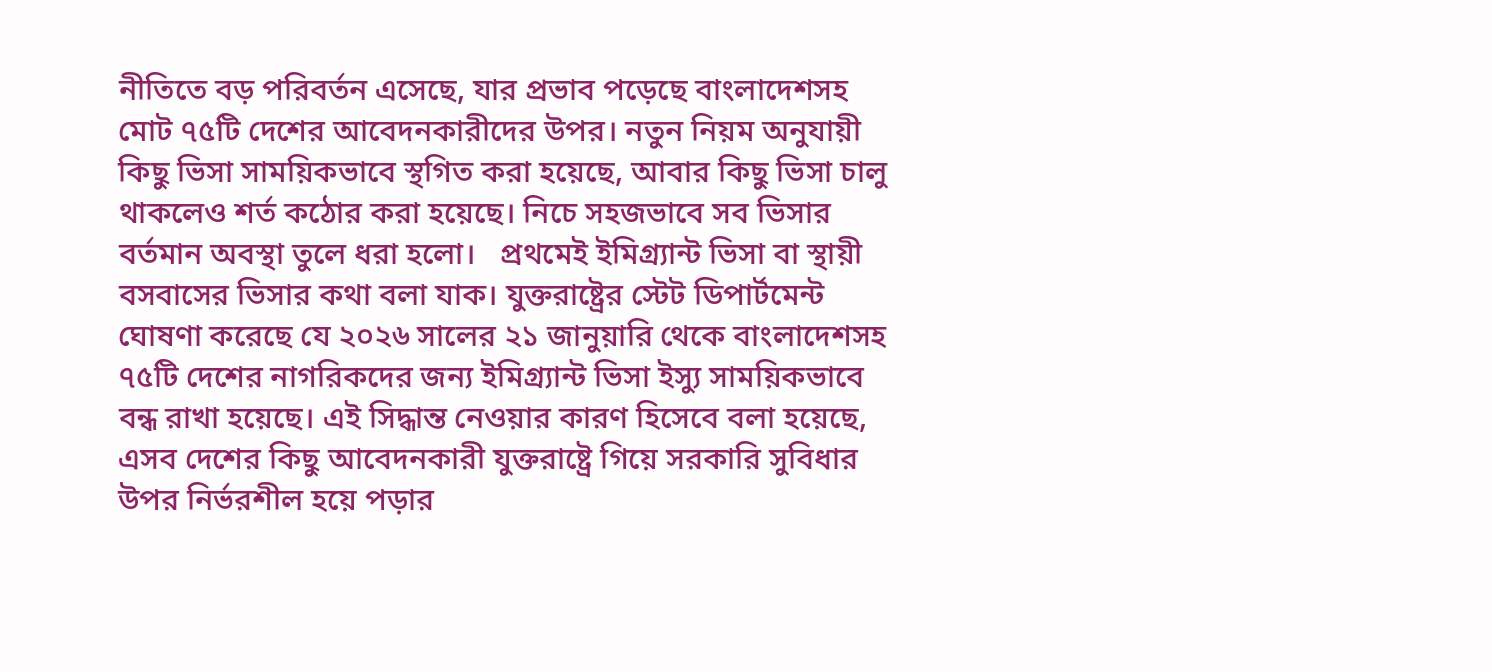নীতিতে বড় পরিবর্তন এসেছে, যার প্রভাব পড়েছে বাংলাদেশসহ মোট ৭৫টি দেশের আবেদনকারীদের উপর। নতুন নিয়ম অনুযায়ী কিছু ভিসা সাময়িকভাবে স্থগিত করা হয়েছে, আবার কিছু ভিসা চালু থাকলেও শর্ত কঠোর করা হয়েছে। নিচে সহজভাবে সব ভিসার বর্তমান অবস্থা তুলে ধরা হলো।   প্রথমেই ইমিগ্র্যান্ট ভিসা বা স্থায়ী বসবাসের ভিসার কথা বলা যাক। যুক্তরাষ্ট্রের স্টেট ডিপার্টমেন্ট ঘোষণা করেছে যে ২০২৬ সালের ২১ জানুয়ারি থেকে বাংলাদেশসহ ৭৫টি দেশের নাগরিকদের জন্য ইমিগ্র্যান্ট ভিসা ইস্যু সাময়িকভাবে বন্ধ রাখা হয়েছে। এই সিদ্ধান্ত নেওয়ার কারণ হিসেবে বলা হয়েছে, এসব দেশের কিছু আবেদনকারী যুক্তরাষ্ট্রে গিয়ে সরকারি সুবিধার উপর নির্ভরশীল হয়ে পড়ার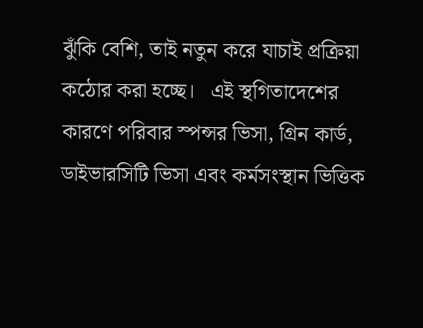ঝুঁকি বেশি, তাই নতুন করে যাচাই প্রক্রিয়া কঠোর করা হচ্ছে।   এই স্থগিতাদেশের কারণে পরিবার স্পন্সর ভিসা, গ্রিন কার্ড, ডাইভারসিটি ভিসা এবং কর্মসংস্থান ভিত্তিক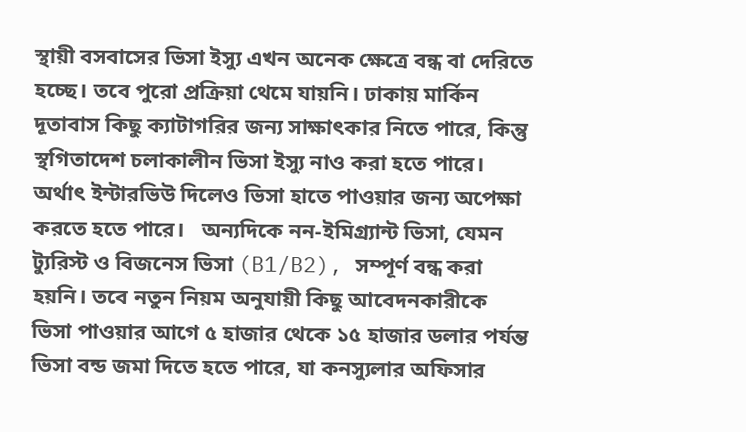স্থায়ী বসবাসের ভিসা ইস্যু এখন অনেক ক্ষেত্রে বন্ধ বা দেরিতে হচ্ছে। তবে পুরো প্রক্রিয়া থেমে যায়নি। ঢাকায় মার্কিন দূতাবাস কিছু ক্যাটাগরির জন্য সাক্ষাৎকার নিতে পারে, কিন্তু স্থগিতাদেশ চলাকালীন ভিসা ইস্যু নাও করা হতে পারে। অর্থাৎ ইন্টারভিউ দিলেও ভিসা হাতে পাওয়ার জন্য অপেক্ষা করতে হতে পারে।   অন্যদিকে নন-ইমিগ্র্যান্ট ভিসা, যেমন ট্যুরিস্ট ও বিজনেস ভিসা (B1/B2), সম্পূর্ণ বন্ধ করা হয়নি। তবে নতুন নিয়ম অনুযায়ী কিছু আবেদনকারীকে ভিসা পাওয়ার আগে ৫ হাজার থেকে ১৫ হাজার ডলার পর্যন্ত ভিসা বন্ড জমা দিতে হতে পারে, যা কনস্যুলার অফিসার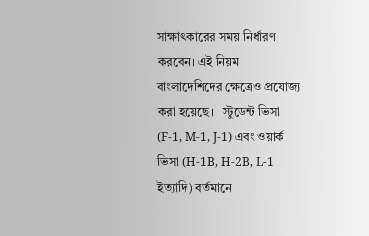সাক্ষাৎকারের সময় নির্ধারণ করবেন। এই নিয়ম বাংলাদেশিদের ক্ষেত্রেও প্রযোজ্য করা হয়েছে।   স্টুডেন্ট ভিসা (F-1, M-1, J-1) এবং ওয়ার্ক ভিসা (H-1B, H-2B, L-1 ইত্যাদি) বর্তমানে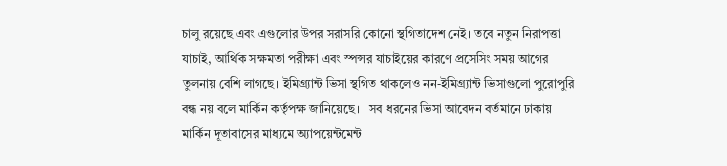চালু রয়েছে এবং এগুলোর উপর সরাসরি কোনো স্থগিতাদেশ নেই। তবে নতুন নিরাপত্তা যাচাই, আর্থিক সক্ষমতা পরীক্ষা এবং স্পন্সর যাচাইয়ের কারণে প্রসেসিং সময় আগের তুলনায় বেশি লাগছে। ইমিগ্র্যান্ট ভিসা স্থগিত থাকলেও নন-ইমিগ্র্যান্ট ভিসাগুলো পুরোপুরি বন্ধ নয় বলে মার্কিন কর্তৃপক্ষ জানিয়েছে।   সব ধরনের ভিসা আবেদন বর্তমানে ঢাকায় মার্কিন দূতাবাসের মাধ্যমে অ্যাপয়েন্টমেন্ট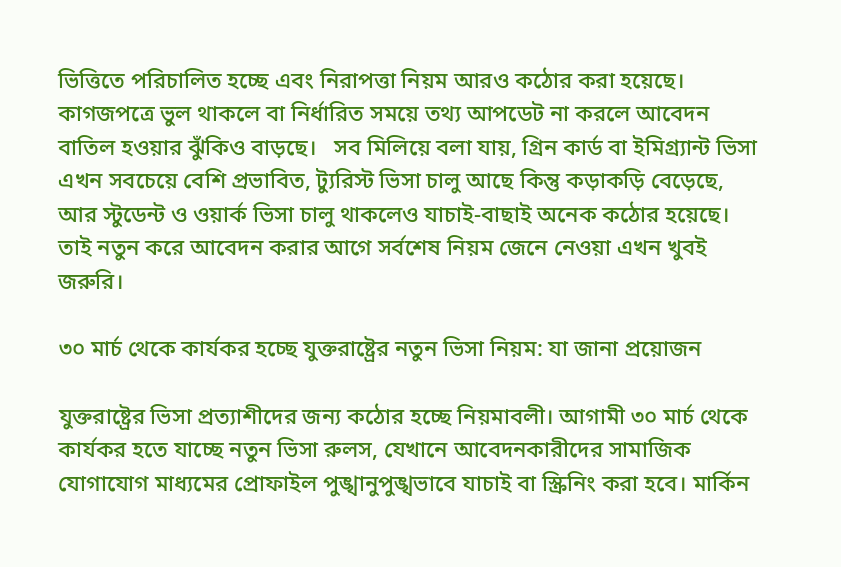ভিত্তিতে পরিচালিত হচ্ছে এবং নিরাপত্তা নিয়ম আরও কঠোর করা হয়েছে। কাগজপত্রে ভুল থাকলে বা নির্ধারিত সময়ে তথ্য আপডেট না করলে আবেদন বাতিল হওয়ার ঝুঁকিও বাড়ছে।   সব মিলিয়ে বলা যায়, গ্রিন কার্ড বা ইমিগ্র্যান্ট ভিসা এখন সবচেয়ে বেশি প্রভাবিত, ট্যুরিস্ট ভিসা চালু আছে কিন্তু কড়াকড়ি বেড়েছে, আর স্টুডেন্ট ও ওয়ার্ক ভিসা চালু থাকলেও যাচাই-বাছাই অনেক কঠোর হয়েছে। তাই নতুন করে আবেদন করার আগে সর্বশেষ নিয়ম জেনে নেওয়া এখন খুবই জরুরি।

৩০ মার্চ থেকে কার্যকর হচ্ছে যুক্তরাষ্ট্রের নতুন ভিসা নিয়ম: যা জানা প্রয়োজন

যুক্তরাষ্ট্রের ভিসা প্রত্যাশীদের জন্য কঠোর হচ্ছে নিয়মাবলী। আগামী ৩০ মার্চ থেকে কার্যকর হতে যাচ্ছে নতুন ভিসা রুলস, যেখানে আবেদনকারীদের সামাজিক যোগাযোগ মাধ্যমের প্রোফাইল পুঙ্খানুপুঙ্খভাবে যাচাই বা স্ক্রিনিং করা হবে। মার্কিন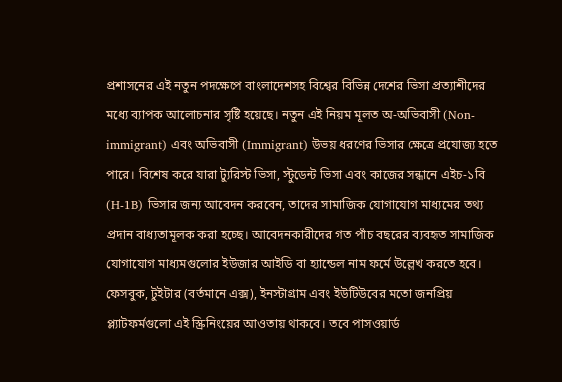প্রশাসনের এই নতুন পদক্ষেপে বাংলাদেশসহ বিশ্বের বিভিন্ন দেশের ভিসা প্রত্যাশীদের মধ্যে ব্যাপক আলোচনার সৃষ্টি হয়েছে। নতুন এই নিয়ম মূলত অ-অভিবাসী (Non-immigrant) এবং অভিবাসী (Immigrant) উভয় ধরণের ভিসার ক্ষেত্রে প্রযোজ্য হতে পারে। বিশেষ করে যারা ট্যুরিস্ট ভিসা, স্টুডেন্ট ভিসা এবং কাজের সন্ধানে এইচ-১বি (H-1B) ভিসার জন্য আবেদন করবেন, তাদের সামাজিক যোগাযোগ মাধ্যমের তথ্য প্রদান বাধ্যতামূলক করা হচ্ছে। আবেদনকারীদের গত পাঁচ বছরের ব্যবহৃত সামাজিক যোগাযোগ মাধ্যমগুলোর ইউজার আইডি বা হ্যান্ডেল নাম ফর্মে উল্লেখ করতে হবে। ফেসবুক, টুইটার (বর্তমানে এক্স), ইনস্টাগ্রাম এবং ইউটিউবের মতো জনপ্রিয় প্ল্যাটফর্মগুলো এই স্ক্রিনিংয়ের আওতায় থাকবে। তবে পাসওয়ার্ড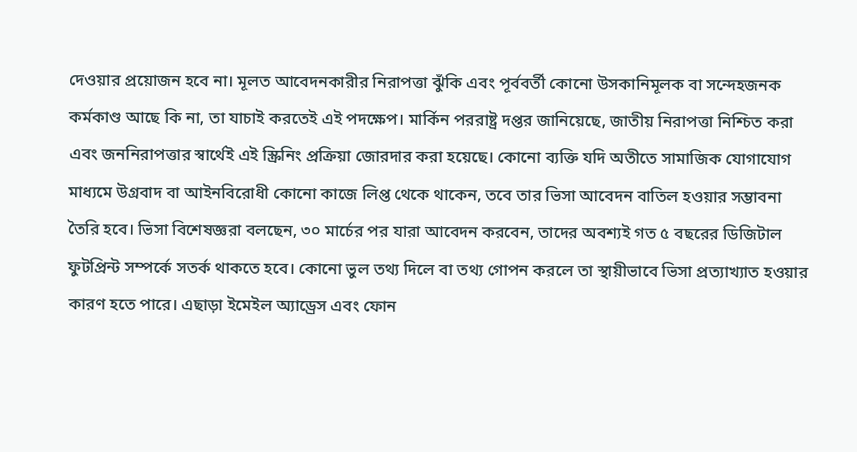দেওয়ার প্রয়োজন হবে না। মূলত আবেদনকারীর নিরাপত্তা ঝুঁকি এবং পূর্ববর্তী কোনো উসকানিমূলক বা সন্দেহজনক কর্মকাণ্ড আছে কি না, তা যাচাই করতেই এই পদক্ষেপ। মার্কিন পররাষ্ট্র দপ্তর জানিয়েছে, জাতীয় নিরাপত্তা নিশ্চিত করা এবং জননিরাপত্তার স্বার্থেই এই স্ক্রিনিং প্রক্রিয়া জোরদার করা হয়েছে। কোনো ব্যক্তি যদি অতীতে সামাজিক যোগাযোগ মাধ্যমে উগ্রবাদ বা আইনবিরোধী কোনো কাজে লিপ্ত থেকে থাকেন, তবে তার ভিসা আবেদন বাতিল হওয়ার সম্ভাবনা তৈরি হবে। ভিসা বিশেষজ্ঞরা বলছেন, ৩০ মার্চের পর যারা আবেদন করবেন, তাদের অবশ্যই গত ৫ বছরের ডিজিটাল ফুটপ্রিন্ট সম্পর্কে সতর্ক থাকতে হবে। কোনো ভুল তথ্য দিলে বা তথ্য গোপন করলে তা স্থায়ীভাবে ভিসা প্রত্যাখ্যাত হওয়ার কারণ হতে পারে। এছাড়া ইমেইল অ্যাড্রেস এবং ফোন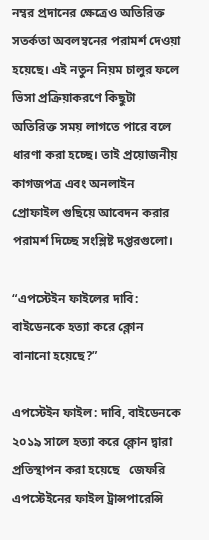নম্বর প্রদানের ক্ষেত্রেও অতিরিক্ত সতর্কতা অবলম্বনের পরামর্শ দেওয়া হয়েছে। এই নতুন নিয়ম চালুর ফলে ভিসা প্রক্রিয়াকরণে কিছুটা অতিরিক্ত সময় লাগতে পারে বলে ধারণা করা হচ্ছে। তাই প্রয়োজনীয় কাগজপত্র এবং অনলাইন প্রোফাইল গুছিয়ে আবেদন করার পরামর্শ দিচ্ছে সংশ্লিষ্ট দপ্তরগুলো।

“এপস্টেইন ফাইলের দাবি: বাইডেনকে হত্যা করে ক্লোন বানানো হয়েছে?”

এপস্টেইন ফাইল: দাবি, বাইডেনকে ২০১৯ সালে হত্যা করে ক্লোন দ্বারা প্রতিস্থাপন করা হয়েছে   জেফরি এপস্টেইনের ফাইল ট্রান্সপারেন্সি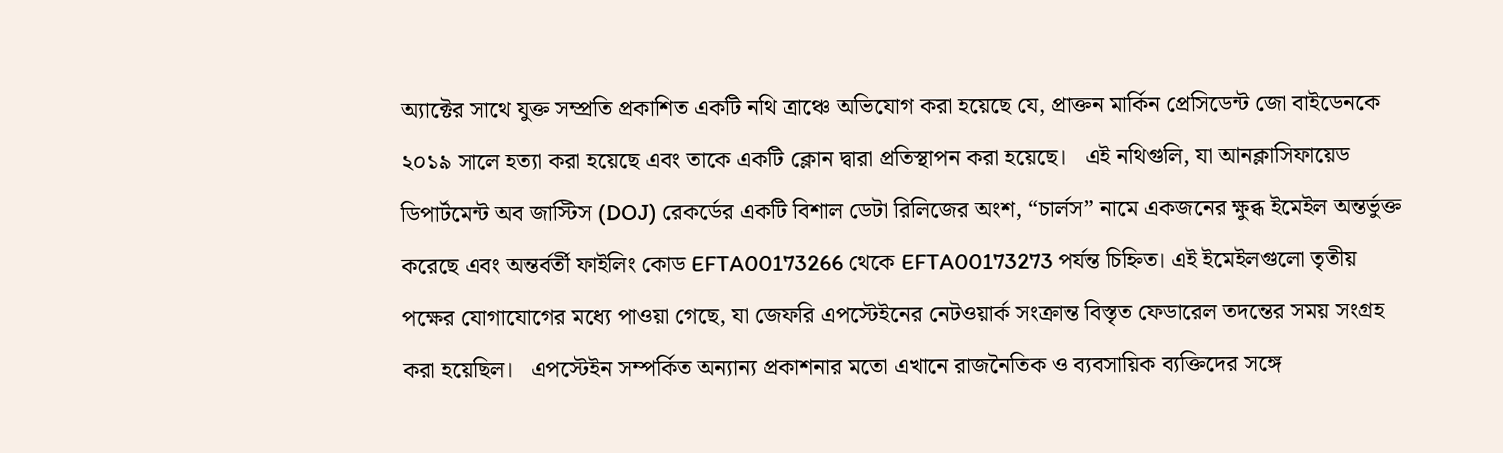অ্যাক্টের সাথে যুক্ত সম্প্রতি প্রকাশিত একটি নথি ত্রাঞ্চে অভিযোগ করা হয়েছে যে, প্রাক্তন মার্কিন প্রেসিডেন্ট জো বাইডেনকে ২০১৯ সালে হত্যা করা হয়েছে এবং তাকে একটি ক্লোন দ্বারা প্রতিস্থাপন করা হয়েছে।   এই নথিগুলি, যা আনক্লাসিফায়েড ডিপার্টমেন্ট অব জাস্টিস (DOJ) রেকর্ডের একটি বিশাল ডেটা রিলিজের অংশ, “চার্লস” নামে একজনের ক্ষুব্ধ ইমেইল অন্তর্ভুক্ত করেছে এবং অন্তর্বর্তী ফাইলিং কোড EFTA00173266 থেকে EFTA00173273 পর্যন্ত চিহ্নিত। এই ইমেইলগুলো তৃতীয় পক্ষের যোগাযোগের মধ্যে পাওয়া গেছে, যা জেফরি এপস্টেইনের নেটওয়ার্ক সংক্রান্ত বিস্তৃত ফেডারেল তদন্তের সময় সংগ্রহ করা হয়েছিল।   এপস্টেইন সম্পর্কিত অন্যান্য প্রকাশনার মতো এখানে রাজনৈতিক ও ব্যবসায়িক ব্যক্তিদের সঙ্গে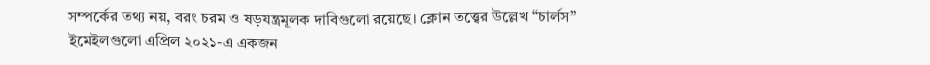সম্পর্কের তথ্য নয়, বরং চরম ও ষড়যন্ত্রমূলক দাবিগুলো রয়েছে। ক্লোন তত্ত্বের উল্লেখ “চার্লস” ইমেইলগুলো এপ্রিল ২০২১-এ একজন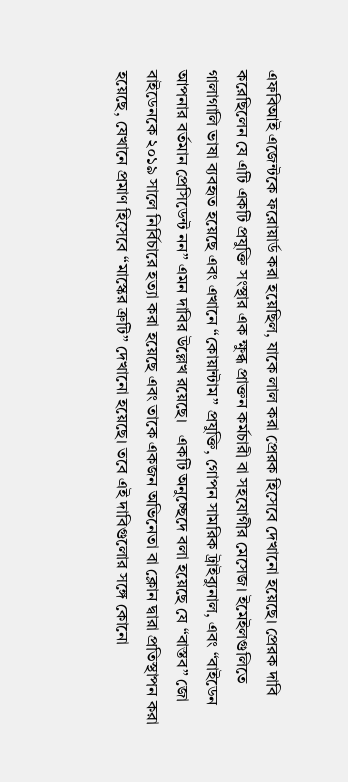এফবিআই এজেন্টকে ফরোয়ার্ড করা হয়েছিল, যাকে লাল করা প্রেরক হিসেবে দেখানো হয়েছে। প্রেরক দাবি করেছিলেন যে এটি একটি প্রযুক্তি সংস্থার এক ক্ষুব্ধ প্রাক্তন কর্মচারী বা সহযোগীর মেসেজ। ইমেইলগুলিতে গালাগালি ভাষা ব্যবহৃত হয়েছে এবং এখানে “কোয়ান্টাম” প্রযুক্তি, গোপন সামরিক ট্রাইব্যুনাল, এবং “বাইডেন আপনার বর্তমান প্রেসিডেন্ট নন” এমন দাবির উল্লেখ রয়েছে।   একটি অনুচ্ছেদে বলা হয়েছে যে “বাস্তব” জো বাইডেনকে ২০১৯ সালে নির্বিচারে হত্যা করা হয়েছে এবং তাকে একজন অভিনেতা বা ক্লোন দ্বারা প্রতিস্থাপন করা হয়েছে, যেখানে প্রমাণ হিসেবে “মাস্কের ত্রুটি” দেখানো হয়েছে। তবে এই দাবিগুলোর সঙ্গে কোনো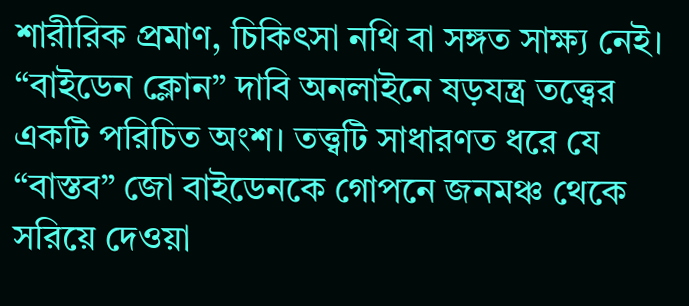শারীরিক প্রমাণ, চিকিৎসা নথি বা সঙ্গত সাক্ষ্য নেই।   “বাইডেন ক্লোন” দাবি অনলাইনে ষড়যন্ত্র তত্ত্বের একটি পরিচিত অংশ। তত্ত্বটি সাধারণত ধরে যে “বাস্তব” জো বাইডেনকে গোপনে জনমঞ্চ থেকে সরিয়ে দেওয়া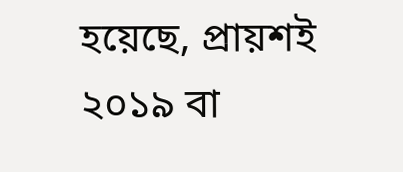হয়েছে, প্রায়শই ২০১৯ বা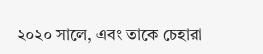২০২০ সালে, এবং তাকে চেহারা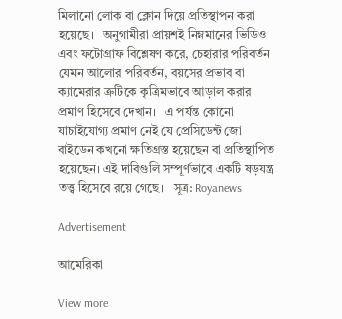মিলানো লোক বা ক্লোন দিয়ে প্রতিস্থাপন করা হয়েছে।   অনুগামীরা প্রায়শই নিম্নমানের ভিডিও এবং ফটোগ্রাফ বিশ্লেষণ করে, চেহারার পরিবর্তন যেমন আলোর পরিবর্তন, বয়সের প্রভাব বা ক্যামেরার ত্রুটিকে কৃত্রিমভাবে আড়াল করার প্রমাণ হিসেবে দেখান।   এ পর্যন্ত কোনো যাচাইযোগ্য প্রমাণ নেই যে প্রেসিডেন্ট জো বাইডেন কখনো ক্ষতিগ্রস্ত হয়েছেন বা প্রতিস্থাপিত হয়েছেন। এই দাবিগুলি সম্পূর্ণভাবে একটি ষড়যন্ত্র তত্ত্ব হিসেবে রয়ে গেছে।   সূত্র: Royanews

Advertisement

আমেরিকা

View more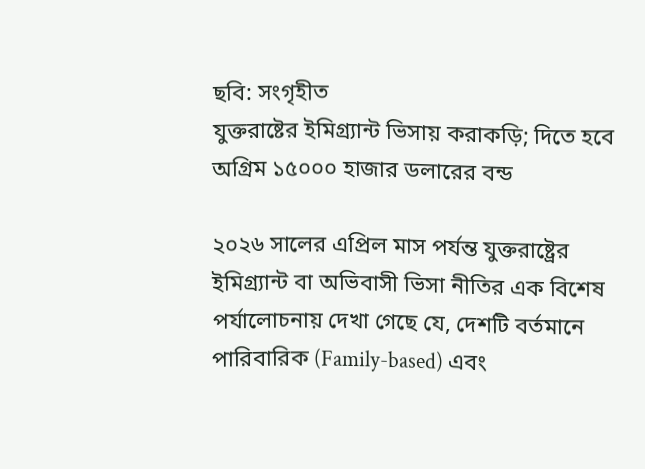ছবি: সংগৃহীত
যুক্তরাষ্টের ইমিগ্র্যান্ট ভিসায় করাকড়ি; দিতে হবে অগ্রিম ১৫০০০ হাজার ডলারের বন্ড

২০২৬ সালের এপ্রিল মাস পর্যন্ত যুক্তরাষ্ট্রের ইমিগ্র্যান্ট বা অভিবাসী ভিসা নীতির এক বিশেষ পর্যালোচনায় দেখা গেছে যে, দেশটি বর্তমানে পারিবারিক (Family-based) এবং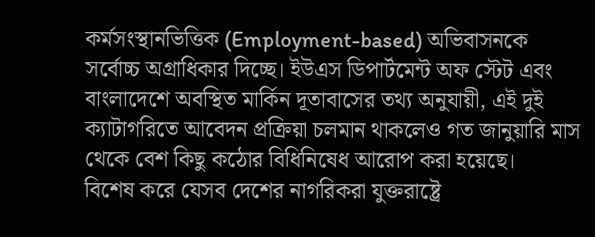কর্মসংস্থানভিত্তিক (Employment-based) অভিবাসনকে সর্বোচ্চ অগ্রাধিকার দিচ্ছে। ইউএস ডিপার্টমেন্ট অফ স্টেট এবং বাংলাদেশে অবস্থিত মার্কিন দূতাবাসের তথ্য অনুযায়ী, এই দুই ক্যাটাগরিতে আবেদন প্রক্রিয়া চলমান থাকলেও গত জানুয়ারি মাস থেকে বেশ কিছু কঠোর বিধিনিষেধ আরোপ করা হয়েছে।   বিশেষ করে যেসব দেশের নাগরিকরা যুক্তরাষ্ট্রে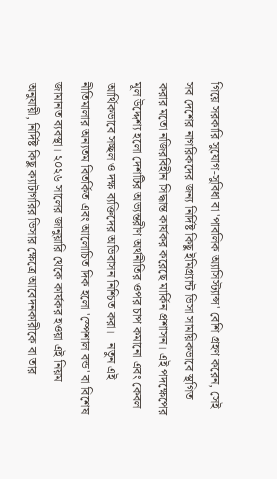গিয়ে সরকারি সুযোগ-সুবিধা বা 'পাবলিক অ্যাসিস্ট্যান্স' বেশি গ্রহণ করেন, সেই সব দেশের নাগরিকদের জন্য নির্দিষ্ট কিছু ইমিগ্র্যান্ট ভিসা সাময়িকভাবে স্থগিত করার মতো নজিরবিহীন সিদ্ধান্ত কার্যকর করেছে মার্কিন প্রশাসন। এই পদক্ষেপের মূল উদ্দেশ্য হলো দেশটির অভ্যন্তরীণ অর্থনীতির ওপর চাপ কমানো এবং কেবল আর্থিকভাবে সচ্ছল ও দক্ষ ব্যক্তিদের অভিবাসন নিশ্চিত করা।   নতুন এই নীতিমালার অন্যতম বিতর্কিত এবং আলোচিত দিক হলো 'স্পেশাল বন্ড' বা বিশেষ জামানত ব্যবস্থা। ২০২৬ সালের জানুয়ারি থেকে কার্যকর হওয়া এই নিয়ম অনুযায়ী, নির্দিষ্ট কিছু ক্যাটাগরির ভিসার ক্ষেত্রে আবেদনকারীকে বা তার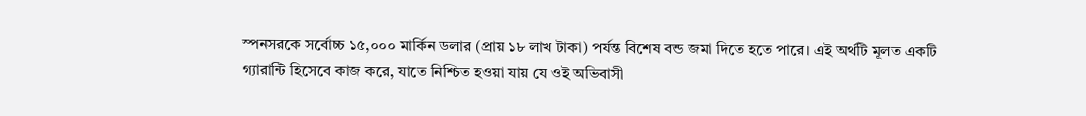স্পনসরকে সর্বোচ্চ ১৫,০০০ মার্কিন ডলার (প্রায় ১৮ লাখ টাকা) পর্যন্ত বিশেষ বন্ড জমা দিতে হতে পারে। এই অর্থটি মূলত একটি গ্যারান্টি হিসেবে কাজ করে, যাতে নিশ্চিত হওয়া যায় যে ওই অভিবাসী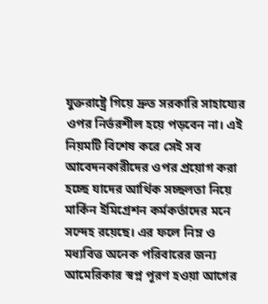যুক্তরাষ্ট্রে গিয়ে দ্রুত সরকারি সাহায্যের ওপর নির্ভরশীল হয়ে পড়বেন না। এই নিয়মটি বিশেষ করে সেই সব আবেদনকারীদের ওপর প্রয়োগ করা হচ্ছে যাদের আর্থিক সচ্ছলতা নিয়ে মার্কিন ইমিগ্রেশন কর্মকর্তাদের মনে সন্দেহ রয়েছে। এর ফলে নিম্ন ও মধ্যবিত্ত অনেক পরিবারের জন্য আমেরিকার স্বপ্ন পূরণ হওয়া আগের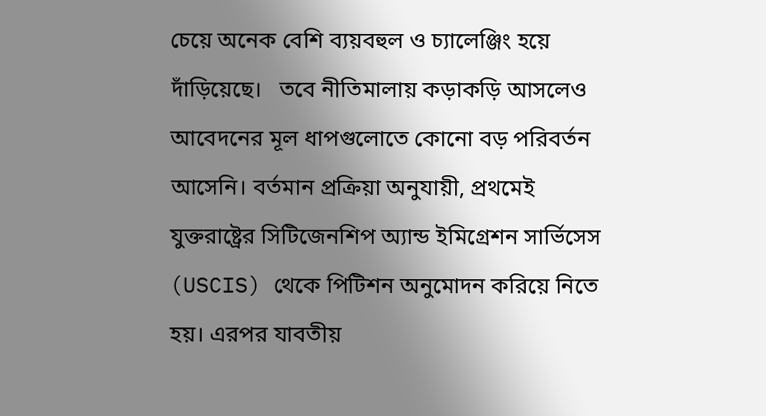চেয়ে অনেক বেশি ব্যয়বহুল ও চ্যালেঞ্জিং হয়ে দাঁড়িয়েছে।   তবে নীতিমালায় কড়াকড়ি আসলেও আবেদনের মূল ধাপগুলোতে কোনো বড় পরিবর্তন আসেনি। বর্তমান প্রক্রিয়া অনুযায়ী, প্রথমেই যুক্তরাষ্ট্রের সিটিজেনশিপ অ্যান্ড ইমিগ্রেশন সার্ভিসেস (USCIS) থেকে পিটিশন অনুমোদন করিয়ে নিতে হয়। এরপর যাবতীয়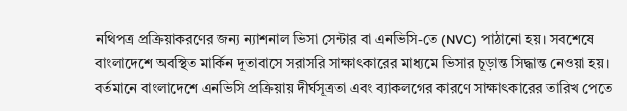নথিপত্র প্রক্রিয়াকরণের জন্য ন্যাশনাল ভিসা সেন্টার বা এনভিসি-তে (NVC) পাঠানো হয়। সবশেষে বাংলাদেশে অবস্থিত মার্কিন দূতাবাসে সরাসরি সাক্ষাৎকারের মাধ্যমে ভিসার চূড়ান্ত সিদ্ধান্ত নেওয়া হয়। বর্তমানে বাংলাদেশে এনভিসি প্রক্রিয়ায় দীর্ঘসূত্রতা এবং ব্যাকলগের কারণে সাক্ষাৎকারের তারিখ পেতে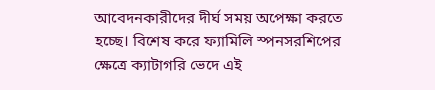আবেদনকারীদের দীর্ঘ সময় অপেক্ষা করতে হচ্ছে। বিশেষ করে ফ্যামিলি স্পনসরশিপের ক্ষেত্রে ক্যাটাগরি ভেদে এই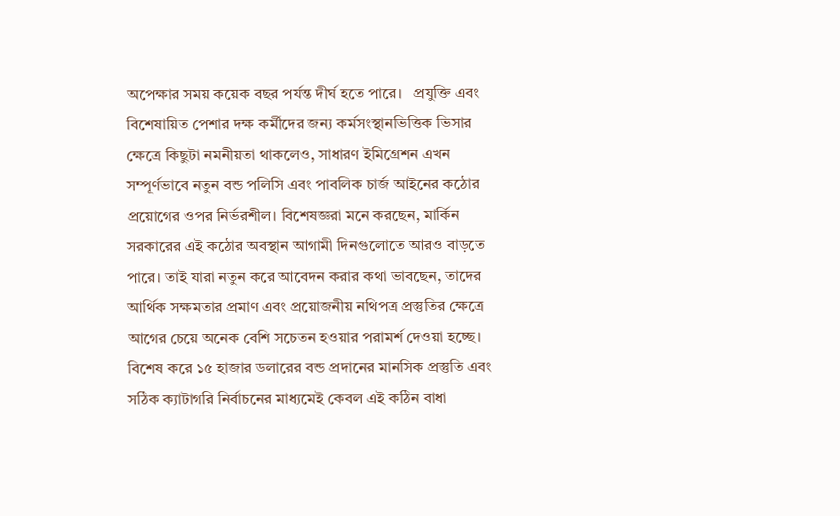অপেক্ষার সময় কয়েক বছর পর্যন্ত দীর্ঘ হতে পারে।   প্রযুক্তি এবং বিশেষায়িত পেশার দক্ষ কর্মীদের জন্য কর্মসংস্থানভিত্তিক ভিসার ক্ষেত্রে কিছুটা নমনীয়তা থাকলেও, সাধারণ ইমিগ্রেশন এখন সম্পূর্ণভাবে নতুন বন্ড পলিসি এবং পাবলিক চার্জ আইনের কঠোর প্রয়োগের ওপর নির্ভরশীল। বিশেষজ্ঞরা মনে করছেন, মার্কিন সরকারের এই কঠোর অবস্থান আগামী দিনগুলোতে আরও বাড়তে পারে। তাই যারা নতুন করে আবেদন করার কথা ভাবছেন, তাদের আর্থিক সক্ষমতার প্রমাণ এবং প্রয়োজনীয় নথিপত্র প্রস্তুতির ক্ষেত্রে আগের চেয়ে অনেক বেশি সচেতন হওয়ার পরামর্শ দেওয়া হচ্ছে। বিশেষ করে ১৫ হাজার ডলারের বন্ড প্রদানের মানসিক প্রস্তুতি এবং সঠিক ক্যাটাগরি নির্বাচনের মাধ্যমেই কেবল এই কঠিন বাধা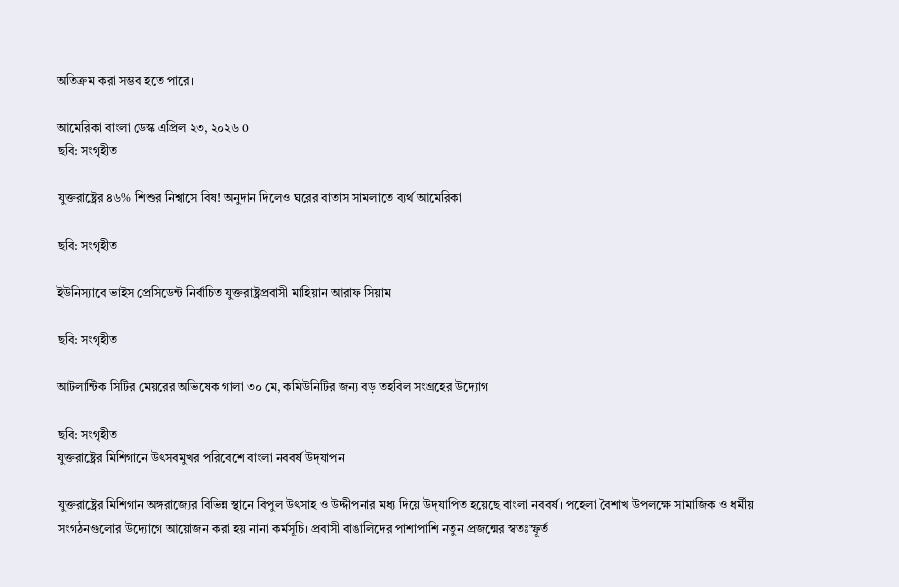অতিক্রম করা সম্ভব হতে পারে।

আমেরিকা বাংলা ডেস্ক এপ্রিল ২৩, ২০২৬ 0
ছবি: সংগৃহীত

যুক্তরাষ্ট্রের ৪৬% শিশুর নিশ্বাসে বিষ! অনুদান দিলেও ঘরের বাতাস সামলাতে ব্যর্থ আমেরিকা

ছবি: সংগৃহীত

ইউনিস্যাবে ভাইস প্রেসিডেন্ট নির্বাচিত যুক্তরাষ্ট্রপ্রবাসী মাহিয়ান আরাফ সিয়াম

ছবি: সংগৃহীত

আটলান্টিক সিটির মেয়রের অভিষেক গালা ৩০ মে, কমিউনিটির জন্য বড় তহবিল সংগ্রহের উদ্যোগ

ছবি: সংগৃহীত
যুক্তরাষ্ট্রের মিশিগানে উৎসবমুখর পরিবেশে বাংলা নববর্ষ উদ্‌যাপন

যুক্তরাষ্ট্রের মিশিগান অঙ্গরাজ্যের বিভিন্ন স্থানে বিপুল উৎসাহ ও উদ্দীপনার মধ্য দিয়ে উদ্‌যাপিত হয়েছে বাংলা নববর্ষ। পহেলা বৈশাখ উপলক্ষে সামাজিক ও ধর্মীয় সংগঠনগুলোর উদ্যোগে আয়োজন করা হয় নানা কর্মসূচি। প্রবাসী বাঙালিদের পাশাপাশি নতুন প্রজন্মের স্বতঃস্ফূর্ত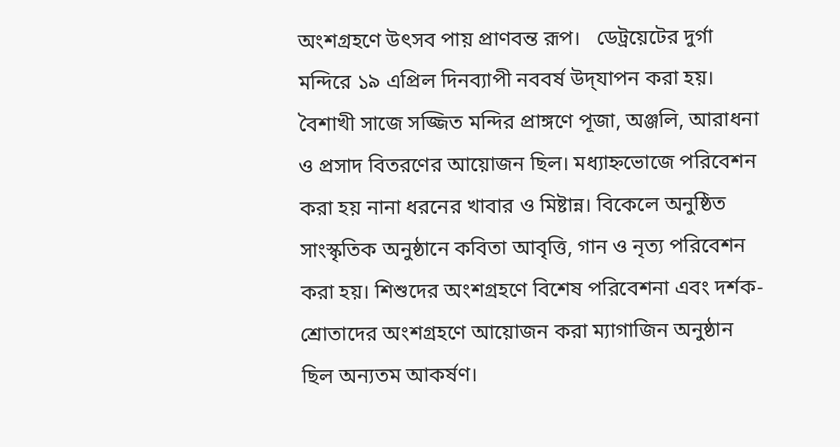অংশগ্রহণে উৎসব পায় প্রাণবন্ত রূপ।   ডেট্রয়েটের দুর্গা মন্দিরে ১৯ এপ্রিল দিনব্যাপী নববর্ষ উদ্‌যাপন করা হয়। বৈশাখী সাজে সজ্জিত মন্দির প্রাঙ্গণে পূজা, অঞ্জলি, আরাধনা ও প্রসাদ বিতরণের আয়োজন ছিল। মধ্যাহ্নভোজে পরিবেশন করা হয় নানা ধরনের খাবার ও মিষ্টান্ন। বিকেলে অনুষ্ঠিত সাংস্কৃতিক অনুষ্ঠানে কবিতা আবৃত্তি, গান ও নৃত্য পরিবেশন করা হয়। শিশুদের অংশগ্রহণে বিশেষ পরিবেশনা এবং দর্শক-শ্রোতাদের অংশগ্রহণে আয়োজন করা ম্যাগাজিন অনুষ্ঠান ছিল অন্যতম আকর্ষণ।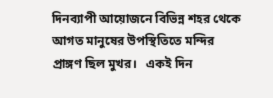দিনব্যাপী আয়োজনে বিভিন্ন শহর থেকে আগত মানুষের উপস্থিতিতে মন্দির প্রাঙ্গণ ছিল মুখর।   একই দিন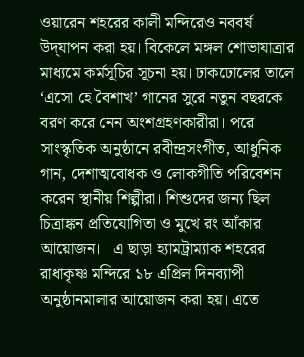ওয়ারেন শহরের কালী মন্দিরেও নববর্ষ উদ্‌যাপন করা হয়। বিকেলে মঙ্গল শোভাযাত্রার মাধ্যমে কর্মসূচির সূচনা হয়। ঢাকঢোলের তালে ‘এসো হে বৈশাখ’ গানের সুরে নতুন বছরকে বরণ করে নেন অংশগ্রহণকারীরা। পরে সাংস্কৃতিক অনুষ্ঠানে রবীন্দ্রসংগীত, আধুনিক গান, দেশাত্মবোধক ও লোকগীতি পরিবেশন করেন স্থানীয় শিল্পীরা। শিশুদের জন্য ছিল চিত্রাঙ্কন প্রতিযোগিতা ও মুখে রং আঁকার আয়োজন।   এ ছাড়া হ্যামট্রাম্যাক শহরের রাধাকৃষ্ণ মন্দিরে ১৮ এপ্রিল দিনব্যাপী অনুষ্ঠানমালার আয়োজন করা হয়। এতে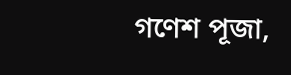গণেশ পূজা,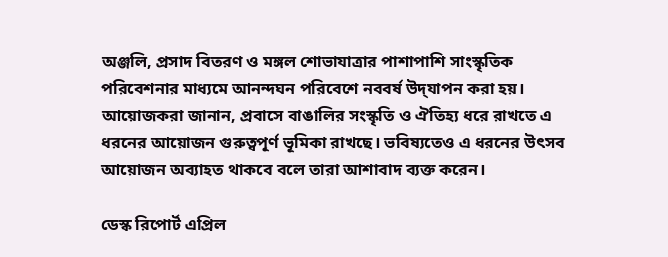অঞ্জলি, প্রসাদ বিতরণ ও মঙ্গল শোভাযাত্রার পাশাপাশি সাংস্কৃতিক পরিবেশনার মাধ্যমে আনন্দঘন পরিবেশে নববর্ষ উদ্‌যাপন করা হয়।   আয়োজকরা জানান, প্রবাসে বাঙালির সংস্কৃতি ও ঐতিহ্য ধরে রাখতে এ ধরনের আয়োজন গুরুত্বপূর্ণ ভূমিকা রাখছে। ভবিষ্যতেও এ ধরনের উৎসব আয়োজন অব্যাহত থাকবে বলে তারা আশাবাদ ব্যক্ত করেন।

ডেস্ক রিপোর্ট এপ্রিল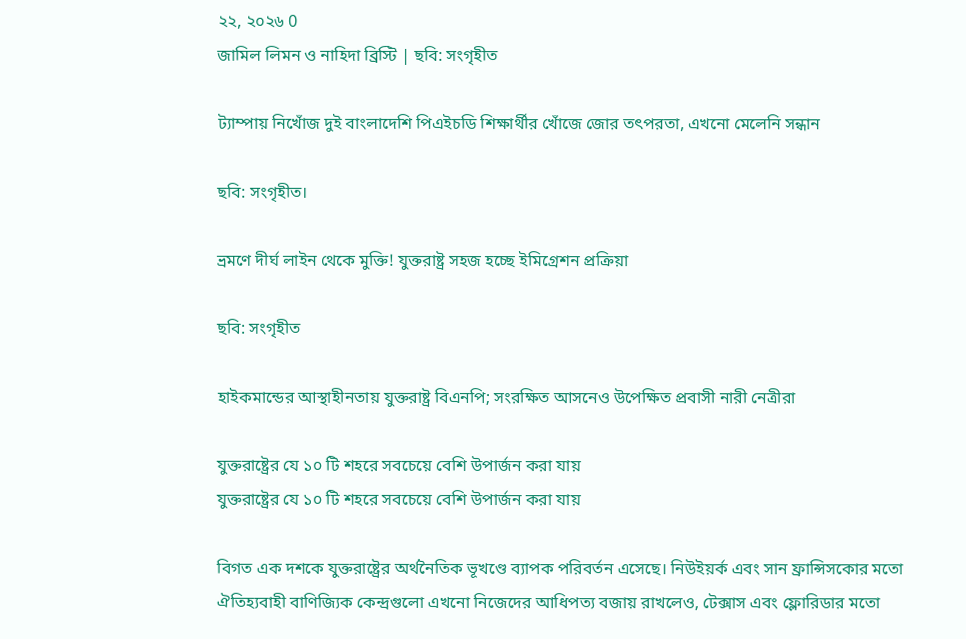২২, ২০২৬ 0
জামিল লিমন ও নাহিদা ব্রিস্টি | ছবি: সংগৃহীত

ট্যাম্পায় নিখোঁজ দুই বাংলাদেশি পিএইচডি শিক্ষার্থীর খোঁজে জোর তৎপরতা, এখনো মেলেনি সন্ধান

ছবি: সংগৃহীত।

ভ্রমণে দীর্ঘ লাইন থেকে মুক্তি! যুক্তরাষ্ট্র সহজ হচ্ছে ইমিগ্রেশন প্রক্রিয়া

ছবি: সংগৃহীত

হাইকমান্ডের আস্থাহীনতায় যুক্তরাষ্ট্র বিএনপি; সংরক্ষিত আসনেও উপেক্ষিত প্রবাসী নারী নেত্রীরা

যুক্তরাষ্ট্রের যে ১০ টি শহরে সবচেয়ে বেশি উপার্জন করা যায়
যুক্তরাষ্ট্রের যে ১০ টি শহরে সবচেয়ে বেশি উপার্জন করা যায়

বিগত এক দশকে যুক্তরাষ্ট্রের অর্থনৈতিক ভূখণ্ডে ব্যাপক পরিবর্তন এসেছে। নিউইয়র্ক এবং সান ফ্রান্সিসকোর মতো ঐতিহ্যবাহী বাণিজ্যিক কেন্দ্রগুলো এখনো নিজেদের আধিপত্য বজায় রাখলেও, টেক্সাস এবং ফ্লোরিডার মতো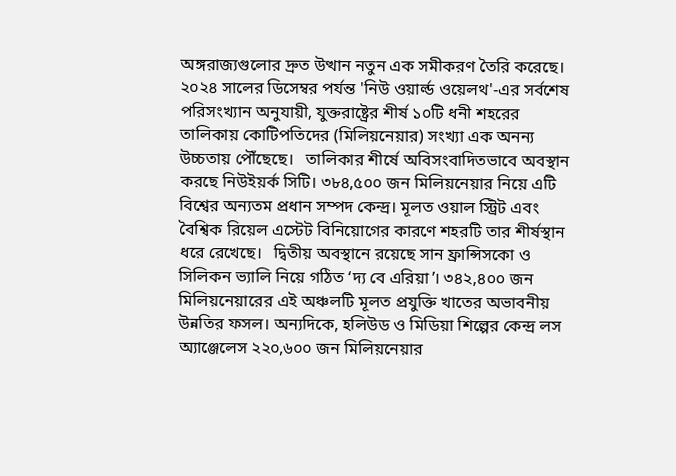অঙ্গরাজ্যগুলোর দ্রুত উত্থান নতুন এক সমীকরণ তৈরি করেছে।   ২০২৪ সালের ডিসেম্বর পর্যন্ত 'নিউ ওয়ার্ল্ড ওয়েলথ'-এর সর্বশেষ পরিসংখ্যান অনুযায়ী, যুক্তরাষ্ট্রের শীর্ষ ১০টি ধনী শহরের তালিকায় কোটিপতিদের (মিলিয়নেয়ার) সংখ্যা এক অনন্য উচ্চতায় পৌঁছেছে।   তালিকার শীর্ষে অবিসংবাদিতভাবে অবস্থান করছে নিউইয়র্ক সিটি। ৩৮৪,৫০০ জন মিলিয়নেয়ার নিয়ে এটি বিশ্বের অন্যতম প্রধান সম্পদ কেন্দ্র। মূলত ওয়াল স্ট্রিট এবং বৈশ্বিক রিয়েল এস্টেট বিনিয়োগের কারণে শহরটি তার শীর্ষস্থান ধরে রেখেছে।   দ্বিতীয় অবস্থানে রয়েছে সান ফ্রান্সিসকো ও সিলিকন ভ্যালি নিয়ে গঠিত ‘দ্য বে এরিয়া’। ৩৪২,৪০০ জন মিলিয়নেয়ারের এই অঞ্চলটি মূলত প্রযুক্তি খাতের অভাবনীয় উন্নতির ফসল। অন্যদিকে, হলিউড ও মিডিয়া শিল্পের কেন্দ্র লস অ্যাঞ্জেলেস ২২০,৬০০ জন মিলিয়নেয়ার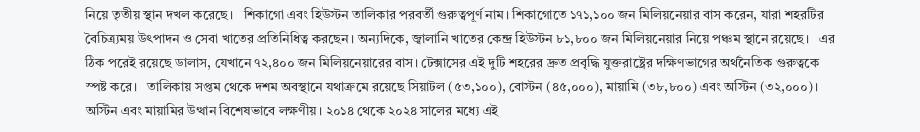নিয়ে তৃতীয় স্থান দখল করেছে।   শিকাগো এবং হিউস্টন তালিকার পরবর্তী গুরুত্বপূর্ণ নাম। শিকাগোতে ১৭১,১০০ জন মিলিয়নেয়ার বাস করেন, যারা শহরটির বৈচিত্র্যময় উৎপাদন ও সেবা খাতের প্রতিনিধিত্ব করছেন। অন্যদিকে, জ্বালানি খাতের কেন্দ্র হিউস্টন ৮১,৮০০ জন মিলিয়নেয়ার নিয়ে পঞ্চম স্থানে রয়েছে।   এর ঠিক পরেই রয়েছে ডালাস, যেখানে ৭২,৪০০ জন মিলিয়নেয়ারের বাস। টেক্সাসের এই দুটি শহরের দ্রুত প্রবৃদ্ধি যুক্তরাষ্ট্রের দক্ষিণভাগের অর্থনৈতিক গুরুত্বকে স্পষ্ট করে।   তালিকায় সপ্তম থেকে দশম অবস্থানে যথাক্রমে রয়েছে সিয়াটল (৫৩,১০০), বোস্টন (৪৫,০০০), মায়ামি (৩৮,৮০০) এবং অস্টিন (৩২,০০০)। অস্টিন এবং মায়ামির উত্থান বিশেষভাবে লক্ষণীয়। ২০১৪ থেকে ২০২৪ সালের মধ্যে এই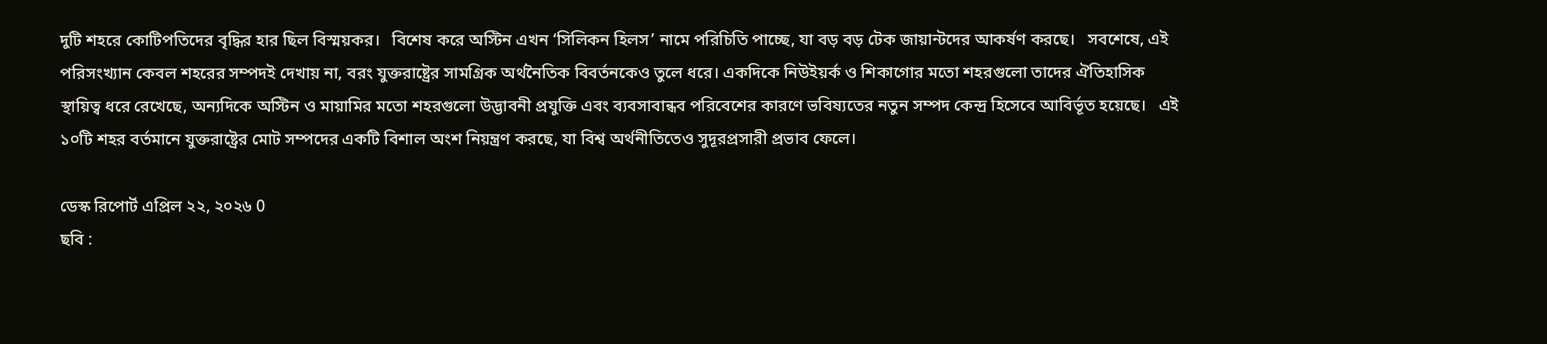দুটি শহরে কোটিপতিদের বৃদ্ধির হার ছিল বিস্ময়কর।   বিশেষ করে অস্টিন এখন ‘সিলিকন হিলস’ নামে পরিচিতি পাচ্ছে, যা বড় বড় টেক জায়ান্টদের আকর্ষণ করছে।   সবশেষে, এই পরিসংখ্যান কেবল শহরের সম্পদই দেখায় না, বরং যুক্তরাষ্ট্রের সামগ্রিক অর্থনৈতিক বিবর্তনকেও তুলে ধরে। একদিকে নিউইয়র্ক ও শিকাগোর মতো শহরগুলো তাদের ঐতিহাসিক স্থায়িত্ব ধরে রেখেছে, অন্যদিকে অস্টিন ও মায়ামির মতো শহরগুলো উদ্ভাবনী প্রযুক্তি এবং ব্যবসাবান্ধব পরিবেশের কারণে ভবিষ্যতের নতুন সম্পদ কেন্দ্র হিসেবে আবির্ভূত হয়েছে।   এই ১০টি শহর বর্তমানে যুক্তরাষ্ট্রের মোট সম্পদের একটি বিশাল অংশ নিয়ন্ত্রণ করছে, যা বিশ্ব অর্থনীতিতেও সুদূরপ্রসারী প্রভাব ফেলে।

ডেস্ক রিপোর্ট এপ্রিল ২২, ২০২৬ 0
ছবি :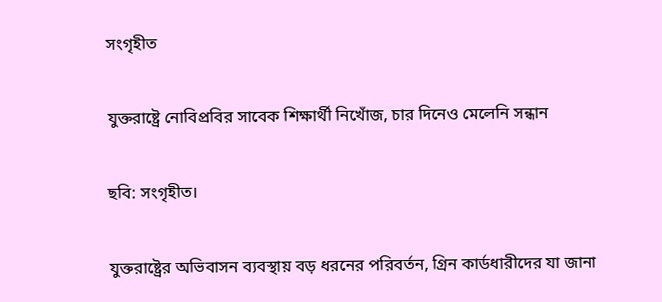সংগৃহীত

যুক্তরাষ্ট্রে নোবিপ্রবির সাবেক শিক্ষার্থী নিখোঁজ, চার দিনেও মেলেনি সন্ধান

ছবি: সংগৃহীত।

যুক্তরাষ্ট্রের অভিবাসন ব্যবস্থায় বড় ধরনের পরিবর্তন, গ্রিন কার্ডধারীদের যা জানা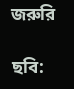জরুরি

ছবি: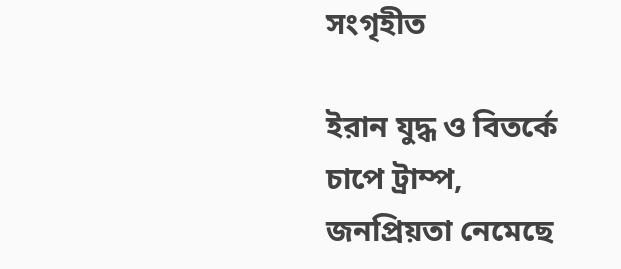সংগৃহীত

ইরান যুদ্ধ ও বিতর্কে চাপে ট্রাম্প, জনপ্রিয়তা নেমেছে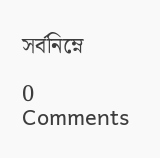সর্বনিম্নে

0 Comments